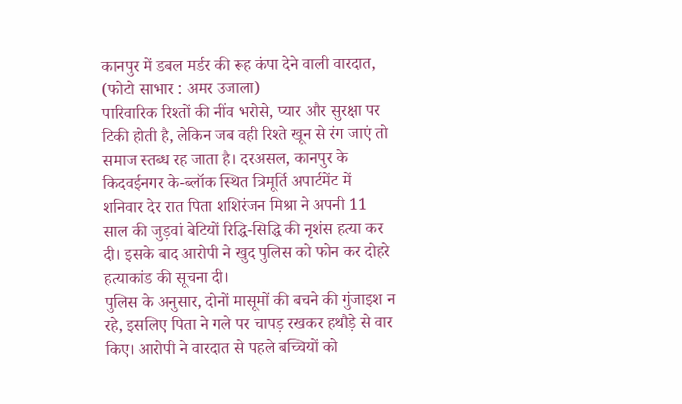कानपुर में डबल मर्डर की रूह कंपा देने वाली वारदात, (फोटो साभार : अमर उजाला)
पारिवारिक रिश्तों की नींव भरोसे, प्यार और सुरक्षा पर टिकी होती है, लेकिन जब वही रिश्ते खून से रंग जाएं तो समाज स्तब्ध रह जाता है। दरअसल, कानपुर के किदवईनगर के-ब्लॉक स्थित त्रिमूर्ति अपार्टमेंट में शनिवार देर रात पिता शशिरंजन मिश्रा ने अपनी 11 साल की जुड़वां बेटियों रिद्धि-सिद्धि की नृशंस हत्या कर दी। इसके बाद आरोपी ने खुद पुलिस को फोन कर दोहरे हत्याकांड की सूचना दी।
पुलिस के अनुसार, दोनों मासूमों की बचने की गुंजाइश न रहे, इसलिए पिता ने गले पर चापड़ रखकर हथौड़े से वार किए। आरोपी ने वारदात से पहले बच्चियों को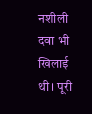नशीली दवा भी खिलाई थी। पूरी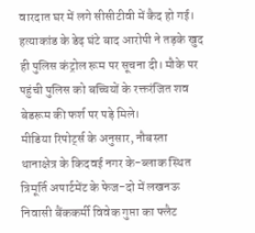वारदात घर में लगे सीसीटीवी में कैद हो गई। हत्याकांड के डेढ़ घंटे बाद आरोपी ने तड़के खुद ही पुलिस कंट्रोल रूम पर सूचना दी। मौके पर पहुंची पुलिस को बच्चियों के रक्तरंजित शव बेडरूम की फर्श पर पड़े मिले।
मीडिया रिपोर्ट्स के अनुसार, नौबस्ता थानाक्षेत्र के किदवई नगर के-ब्लाक स्थित त्रिमूर्ति अपार्टमेंट के फेज-दो में लखनऊ निवासी बैंककर्मी विवेक गुप्ता का फ्लैट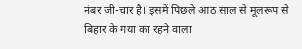नंबर जी-चार है। इसमें पिछले आठ साल से मूलरूप से बिहार के गया का रहने वाला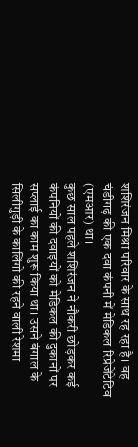शशिरंजन मिश्रा परिवार के साथ रह रहा है। वह चंडीगढ़ की एक दवा कंपनी में मेडिकल रिप्रेजेंटेटिव (एमआर) था।
कुछ साल पहले शशिरंजन ने नौकरी छोड़कर कई कंपनियों की दवाइयों को मेडिकल की दुकानों पर सप्लाई का काम शुरू किया था। उसने बंगाल के सिलीगुड़ी के कालिंगो की रहने वाली रेशमा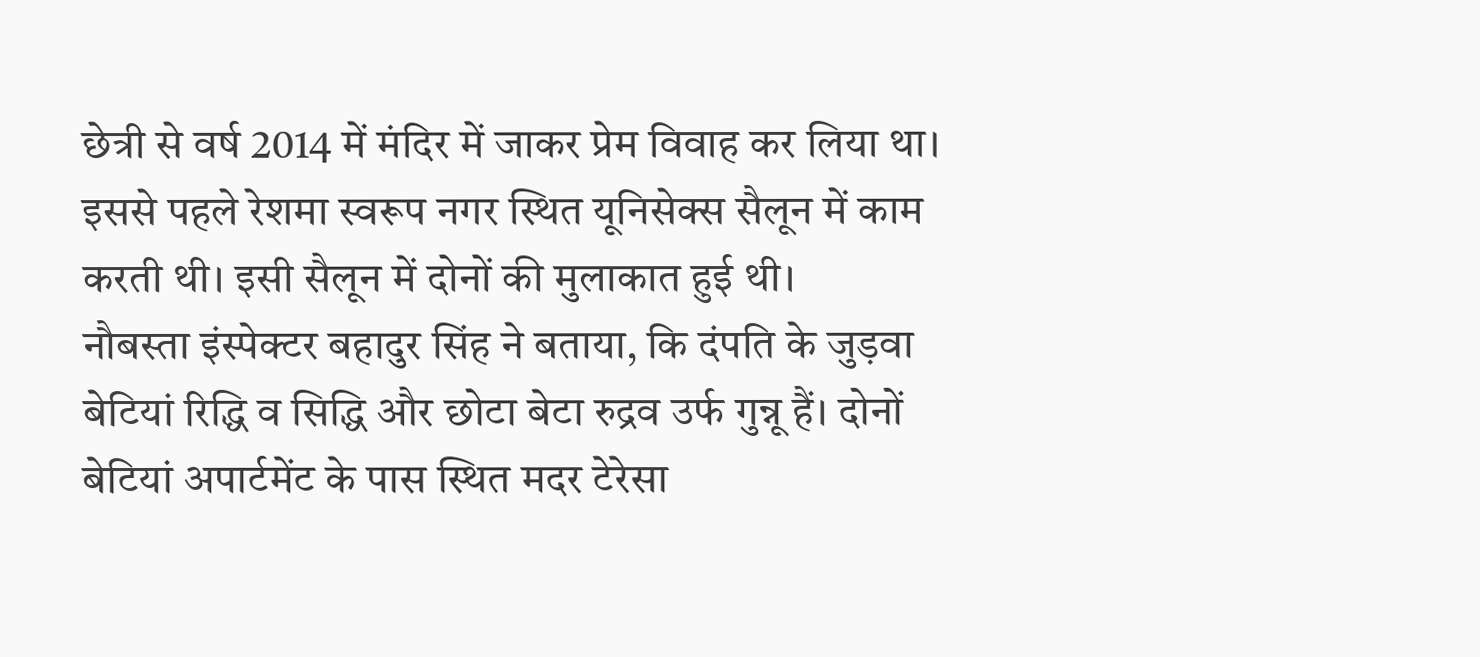छेत्री से वर्ष 2014 में मंदिर में जाकर प्रेम विवाह कर लिया था। इससे पहले रेशमा स्वरूप नगर स्थित यूनिसेक्स सैलून में काम करती थी। इसी सैलून में दोनों की मुलाकात हुई थी।
नौबस्ता इंस्पेक्टर बहादुर सिंह ने बताया, कि दंपति के जुड़वा बेटियां रिद्धि व सिद्धि और छोटा बेटा रुद्रव उर्फ गुन्नू हैं। दोनों बेटियां अपार्टमेंट के पास स्थित मदर टेरेसा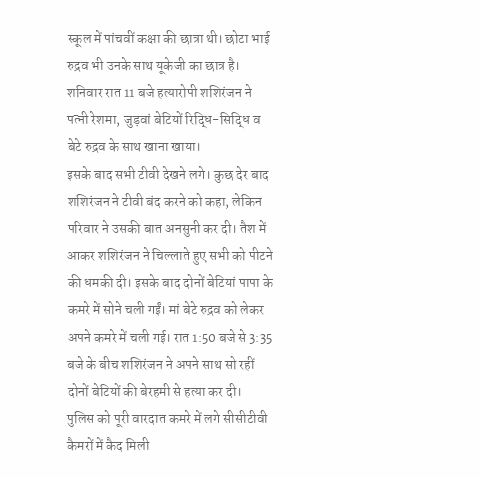स्कूल में पांचवीं कक्षा की छात्रा थी। छोटा भाई रुद्रव भी उनके साथ यूकेजी का छात्र है। शनिवार रात 11 बजे हत्यारोपी शशिरंजन ने पत्नी रेशमा, जुड़वां बेटियों रिद्धि-सिद्धि व बेटे रुद्रव के साथ खाना खाया।
इसके बाद सभी टीवी देखने लगे। कुछ देर बाद शशिरंजन ने टीवी बंद करने को कहा, लेकिन परिवार ने उसकी बात अनसुनी कर दी। तैश में आकर शशिरंजन ने चिल्लाते हुए सभी को पीटने की धमकी दी। इसके बाद दोनों बेटियां पापा के कमरे में सोने चली गईं। मां बेटे रुद्रव को लेकर अपने कमरे में चली गई। रात 1:50 बजे से 3:35 बजे के बीच शशिरंजन ने अपने साथ सो रहीं दोनों बेटियों की बेरहमी से हत्या कर दी।
पुलिस को पूरी वारदात कमरे में लगे सीसीटीवी कैमरों में कैद मिली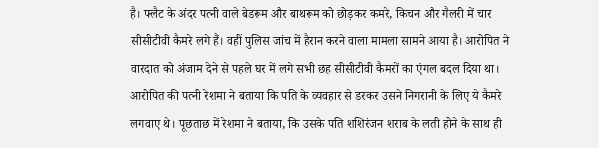है। फ्लैट के अंदर पत्नी वाले बेडरूम और बाथरूम को छोड़कर कमरे, किचन और गैलरी में चार सीसीटीवी कैमरे लगे हैं। वहीं पुलिस जांच में हैरान करने वाला मामला सामने आया है। आरोपित ने वारदात को अंजाम देने से पहले घर में लगे सभी छह सीसीटीवी कैमरों का एंगल बदल दिया था।
आरोपित की पत्नी रेशमा ने बताया कि पति के व्यवहार से डरकर उसने निगरानी के लिए ये कैमरे लगवाए थे। पूछताछ में रेशमा ने बताया, कि उसके पति शशिरंजन शराब के लती होने के साथ ही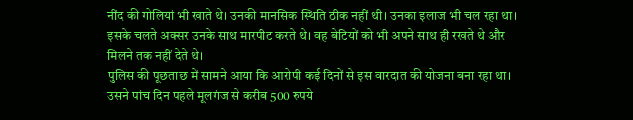नींद की गोलियां भी खाते थे। उनकी मानसिक स्थिति ठीक नहीं थी। उनका इलाज भी चल रहा था। इसके चलते अक्सर उनके साथ मारपीट करते थे। वह बेटियों को भी अपने साथ ही रखते थे और मिलने तक नहीं देते थे।
पुलिस की पूछताछ में सामने आया कि आरोपी कई दिनों से इस वारदात की योजना बना रहा था। उसने पांच दिन पहले मूलगंज से करीब 500 रुपये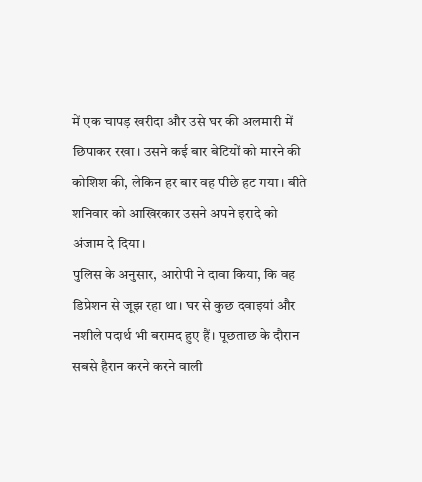में एक चापड़ खरीदा और उसे घर की अलमारी में छिपाकर रखा। उसने कई बार बेटियों को मारने की कोशिश की, लेकिन हर बार वह पीछे हट गया। बीते शनिवार को आखिरकार उसने अपने इरादे को अंजाम दे दिया।
पुलिस के अनुसार, आरोपी ने दावा किया, कि वह डिप्रेशन से जूझ रहा था। घर से कुछ दवाइयां और नशीले पदार्थ भी बरामद हुए हैं। पूछताछ के दौरान सबसे हैरान करने करने वाली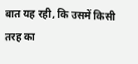बात यह रही, कि उसमें किसी तरह का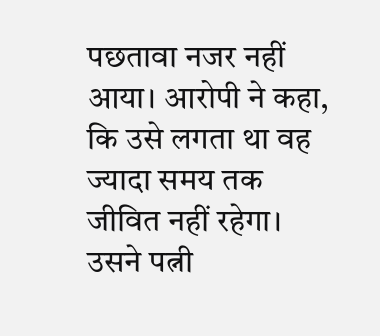पछतावा नजर नहीं आया। आरोपी ने कहा, कि उसे लगता था वह ज्यादा समय तक जीवित नहीं रहेगा। उसने पत्नी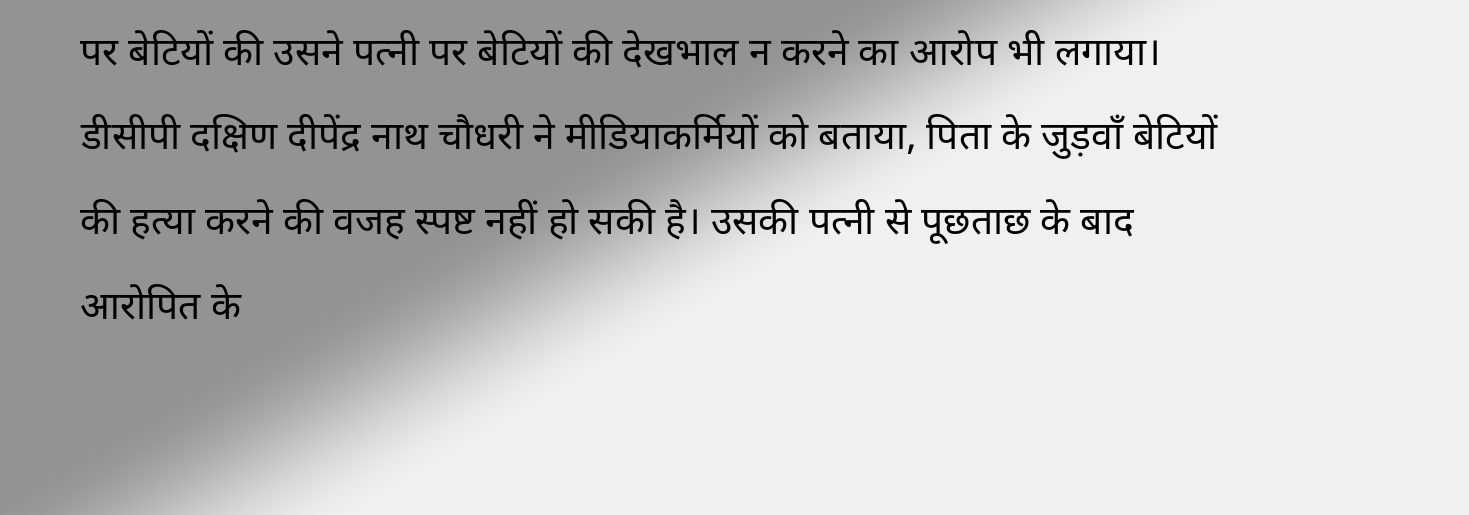पर बेटियों की उसने पत्नी पर बेटियों की देखभाल न करने का आरोप भी लगाया।
डीसीपी दक्षिण दीपेंद्र नाथ चौधरी ने मीडियाकर्मियों को बताया, पिता के जुड़वाँ बेटियों की हत्या करने की वजह स्पष्ट नहीं हो सकी है। उसकी पत्नी से पूछताछ के बाद आरोपित के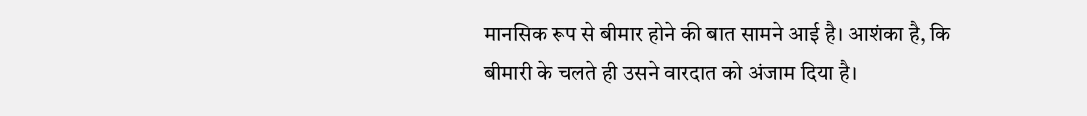मानसिक रूप से बीमार होने की बात सामने आई है। आशंका है, कि बीमारी के चलते ही उसने वारदात को अंजाम दिया है।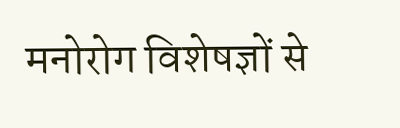मनोरोग विशेषज्ञों से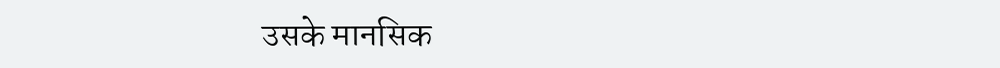उसके मानसिक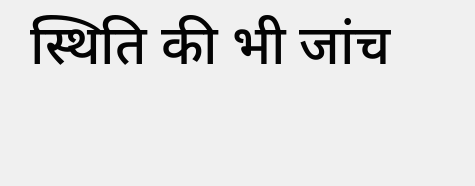स्थिति की भी जांच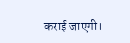कराई जाएगी।